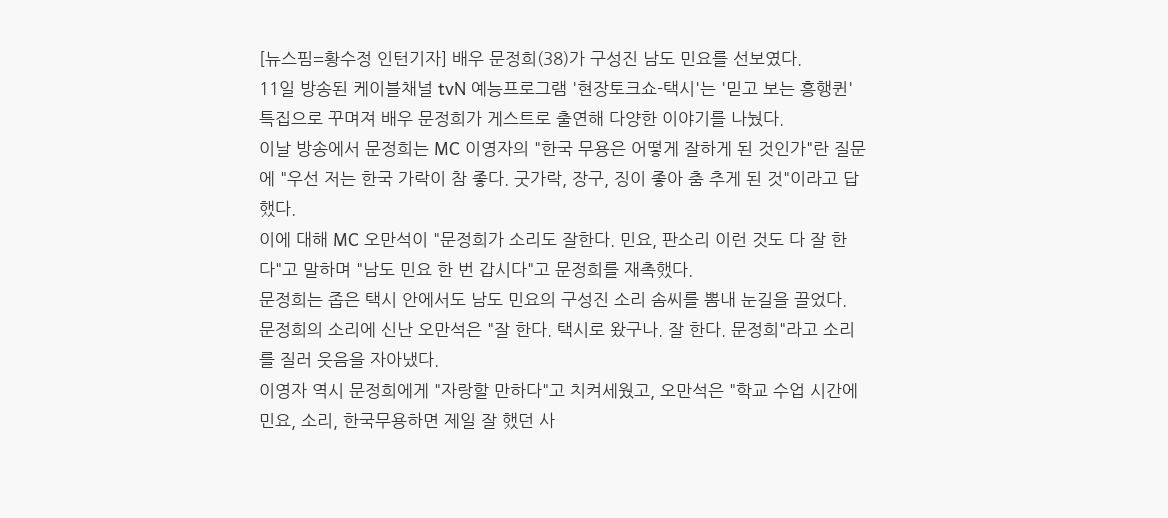[뉴스핌=황수정 인턴기자] 배우 문정희(38)가 구성진 남도 민요를 선보였다.
11일 방송된 케이블채널 tvN 예능프로그램 '현장토크쇼-택시'는 '믿고 보는 흥행퀸' 특집으로 꾸며져 배우 문정희가 게스트로 출연해 다양한 이야기를 나눴다.
이날 방송에서 문정희는 MC 이영자의 "한국 무용은 어떻게 잘하게 된 것인가"란 질문에 "우선 저는 한국 가락이 참 좋다. 굿가락, 장구, 징이 좋아 춤 추게 된 것"이라고 답했다.
이에 대해 MC 오만석이 "문정희가 소리도 잘한다. 민요, 판소리 이런 것도 다 잘 한다"고 말하며 "남도 민요 한 번 갑시다"고 문정희를 재촉했다.
문정희는 좁은 택시 안에서도 남도 민요의 구성진 소리 솜씨를 뽐내 눈길을 끌었다.
문정희의 소리에 신난 오만석은 "잘 한다. 택시로 왔구나. 잘 한다. 문정희"라고 소리를 질러 웃음을 자아냈다.
이영자 역시 문정희에게 "자랑할 만하다"고 치켜세웠고, 오만석은 "학교 수업 시간에 민요, 소리, 한국무용하면 제일 잘 했던 사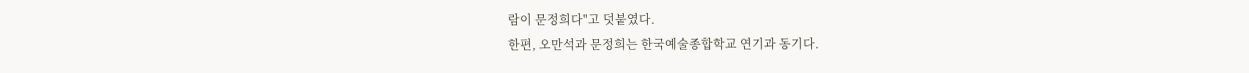람이 문정희다"고 덧붙였다.
한편, 오만석과 문정희는 한국예술종합학교 연기과 동기다.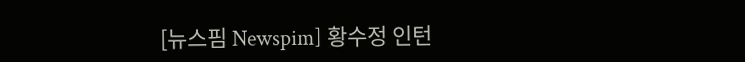[뉴스핌 Newspim] 황수정 인턴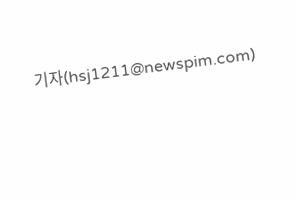기자(hsj1211@newspim.com)